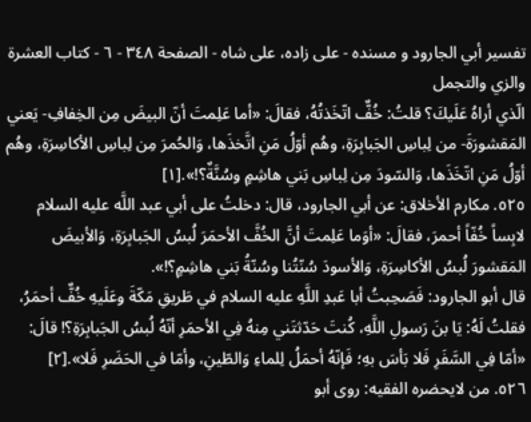تفسير أبي الجارود و مسنده - على زاده، على شاه - الصفحة ٣٤٨ - ٦ - كتاب العشرة والزي والتجمل
الّذي أراهُ عَلَيكَ؟ قلتُ: خُفٌّ اتّخَذتُهُ، فقالَ: «أما عَلِمتَ أنّ البيضَ مِن الخِفافِ- يَعني المَقشورَةَ- من لِباسِ الجَبابِرَةِ، وهُم أوّلُ مَنِ اتَّخذَها، وَالحُمرَ مِن لِباسِ الأكاسِرَةِ، وهُم أوّلُ مَنِ اتّخَذَها، وَالسّودَ مِن لِباسِ بَني هاشِمٍ وسُنَّةٌ؟!».[١]
٥٢٥. مكارم الأخلاق: عن أبي الجارود، قال: دخلتُ على أبي عبد اللَّه عليه السلام لابِساً خُفّاً أحمرَ، فقالَ: «أوَما عَلِمتَ أنَّ الخُفَّ الأحمَرَ لُبسُ الجَبابِرَةِ، وَالأبيضَ المَقشورَ لُبسُ الأكاسِرَةِ، وَالأسودَ سُنّتُنا وسُنّةُ بَني هاشِمٍ؟!».
قال أبو الجارود: فَصَحِبتُ أبا عَبدِ اللَّهِ عليه السلام في طَريقِ مَكّةَ وعَلَيهِ خُفٌّ أحمَرُ، فقلتُ لَهُ: يَا بنَ رَسولِ اللَّهِ، كُنتَ حَدّثتَني مِنهُ فِي الأحمَرِ أنّهُ لُبسُ الجَبابِرَةِ؟! قالَ:
«أمّا فِي السَّفَرِ فَلا بَأسَ بهِ؛ فَإنّهُ أحمَلُ لِلماءِ وَالطّينِ، وأمّا في الحَضَرِ فَلا».[٢]
٥٢٦. من لايحضره الفقيه: روى أبو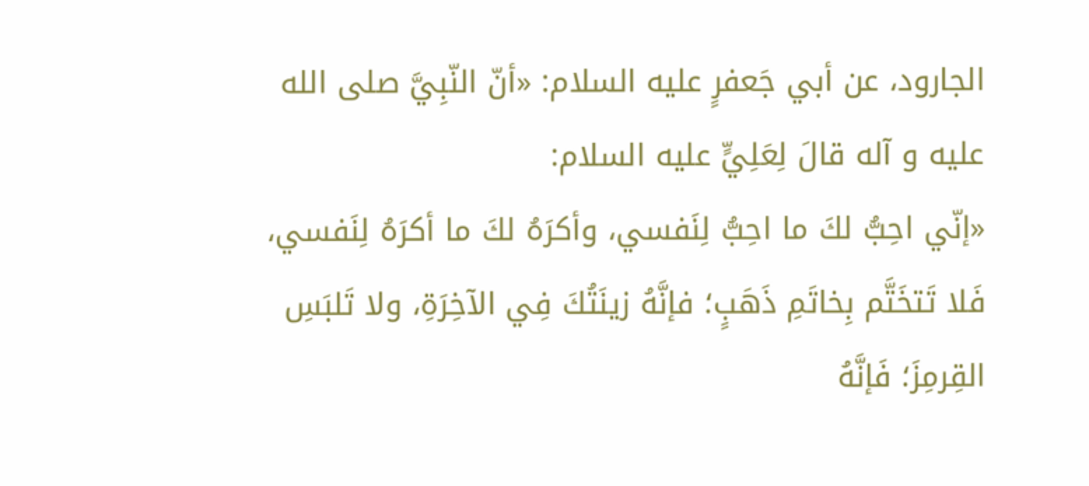الجارود، عن أبي جَعفرٍ عليه السلام: «أنّ النّبِيَّ صلى الله عليه و آله قالَ لِعَلِيٍّ عليه السلام:
«إنّي احِبُّ لكَ ما احِبُّ لِنَفسي، وأكرَهُ لكَ ما أكرَهُ لِنَفسي، فَلا تَتخَتَّم بِخاتَمِ ذَهَبٍ؛ فإنَّهُ زينَتُكَ فِي الآخِرَةِ، ولا تَلبَسِ القِرمِزَ؛ فَإنَّهُ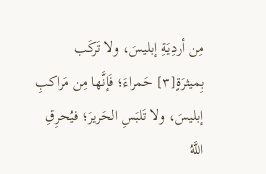مِن أردِيَةِ إبليسَ، ولا تَركَب بِميثرَةٍ[٣] حَمراءَ؛ فَإنَّها مِن مَراكبِ إبليسَ، ولا تَلبَسِ الحَريرَ؛ فيُحرِقِ اللَّهُ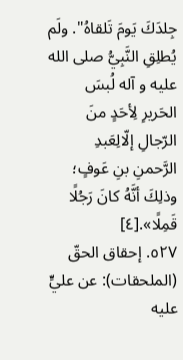جِلدَكَ يَومَ تَلقاهُ". ولَم يُطلِقِ النَّبِيُّ صلى الله عليه و آله لُبسَ الحَريرِ لِأحَدٍ منَ الرّجالِ إلّالِعَبدِ الرَّحمنِ بنِ عَوفٍ؛ وذلِكَ أنَّهُ كانَ رَجُلًا قَمِلًا».[٤]
٥٢٧. إحقاق الحقّ (الملحقات): عن عليٍّ عليه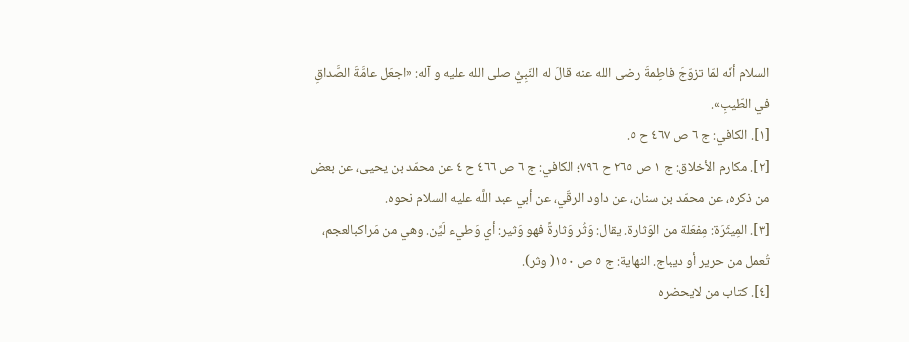السلام أنّه لمّا تزوّجَ فاطِمةَ رضى الله عنه قالَ له النّبِيُّ صلى الله عليه و آله: «اجعَل عامَّةَ الصَّداقِ في الطّيبِ».
[١]. الكافي: ج ٦ ص ٤٦٧ ح ٥.
[٢]. مكارم الأخلاق: ج ١ ص ٢٦٥ ح ٧٩٦؛ الكافي: ج ٦ ص ٤٦٦ ح ٤ عن محمّد بن يحيى، عن بعض من ذكره، عن محمّد بن سنان، عن داود الرقّي، عن أبي عبد اللَّه عليه السلام نحوه.
[٣]. المِيثَرَة: مِفعَلة من الوَثارة. يقال: وَثُر وَثارةً فهو وَثير: أي وَطيء لَيِّن. وهي من مَراكبالعجم، تُعمل من حرير أو ديباج. النهاية: ج ٥ ص ١٥٠( وثر).
[٤]. كتاب من لايحضره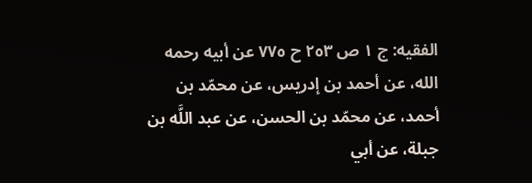الفقيه: ج ١ ص ٢٥٣ ح ٧٧٥ عن أبيه رحمه الله، عن أحمد بن إدريس، عن محمّد بن أحمد، عن محمّد بن الحسن، عن عبد اللَّه بن جبلة، عن أبي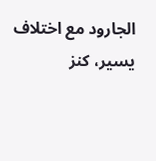الجارود مع اختلاف يسير، كنز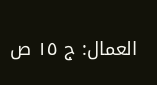العمال: ج ١٥ ص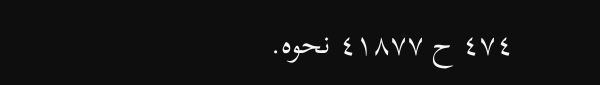٤٧٤ ح ٤١٨٧٧ نحوه.